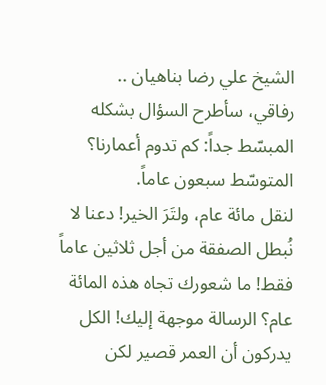الشيخ علي رضا بناهيان ..
رفاقي، سأطرح السؤال بشكله المبسّط جداً: كم تدوم أعمارنا؟ المتوسّط سبعون عاماً.
لنقل مائة عام، ولتَرَ الخير! دعنا لا نُبطل الصفقة من أجل ثلاثين عاماً فقط! ما شعورك تجاه هذه المائة عام؟ الرسالة موجهة إليك! الكل يدركون أن العمر قصير لكن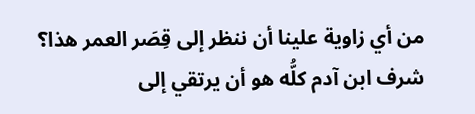من أي زاوية علينا أن ننظر إلى قِصَر العمر هذا؟
شرف ابن آدم كلُّه هو أن يرتقي إلى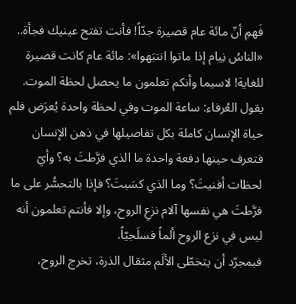فَهمِ أنّ مائة عام قصيرة جدّاً! فأنت تفتح عينيك فجأة.. «الناسُ نِيام إذا ماتوا انتبَهوا»: مائة عام كانت قصيرة للغاية! لاسيما وأنكم تعلمون ما يحصل لحظة الموت.
يقول العُرفاء: ساعة الموت وفي لحظة واحدة يُعرَض فلم حياة الإنسان كاملة بكل تفاصيلها في ذهن الإنسان فتعرف حينها دفعة واحدة ما الذي فرَّطتَ به؟ وأيّ لحظات أفنيتَ؟ وما الذي كسَبتَ؟ فإذا بالتحسُّر على ما فرَّطتَ هي نفسها آلام نزعِ الروح، وإلا فأنتم تعلمون أنه ليس في نزع الروح ألماً فسلَجيّاً.
فبمجرّد أن يتخطّى الألَم مثقال الذرة، تخرج الروح،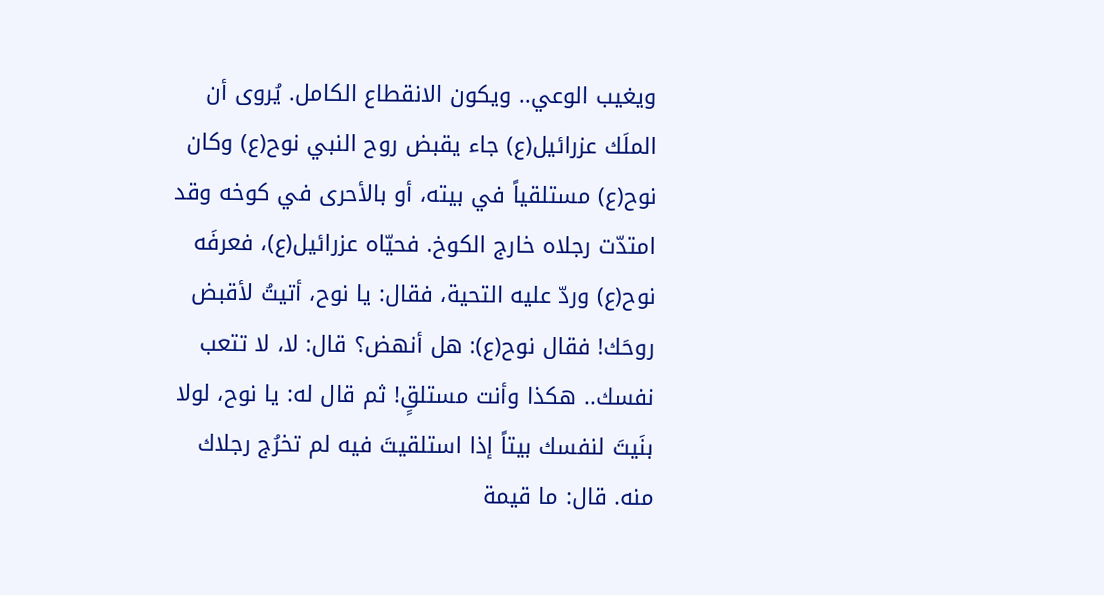ويغيب الوعي.. ويكون الانقطاع الكامل. يُروى أن الملَك عزرائيل(ع) جاء يقبض روح النبي نوح(ع) وكان نوح(ع) مستلقياً في بيته، أو بالأحرى في كوخه وقد امتدّت رجلاه خارج الكوخ. فحيّاه عزرائيل(ع)، فعرفَه نوح(ع) وردّ عليه التحية، فقال: يا نوح، أتيتُ لأقبض روحَك! فقال نوح(ع): هل أنهض؟ قال: لا، لا تتعب نفسك.. هكذا وأنت مستلقٍ! ثم قال له: يا نوح، لولا بنَيتَ لنفسك بيتاً إذا استلقيتَ فيه لم تخرُج رجلاك منه. قال: ما قيمة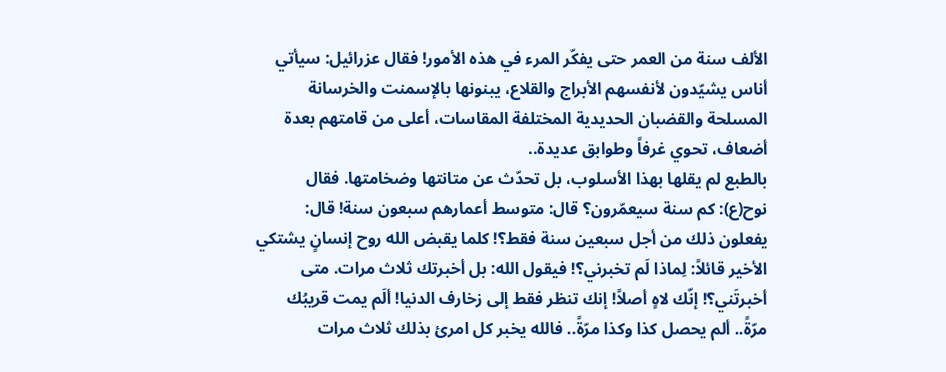الألف سنة من العمر حتى يفكّر المرء في هذه الأمور! فقال عزرائيل: سيأتي أناس يشيّدون لأنفسهم الأبراج والقلاع، يبنونها بالإسمنت والخرسانة المسلحة والقضبان الحديدية المختلفة المقاسات، أعلى من قامتهم بعدة أضعاف، تحوي غرفاً وطوابق عديدة..
بالطبع لم يقلها بهذا الأسلوب، بل تحدّث عن متانتها وضخامتها. فقال نوح(ع): كم سنة سيعمّرون؟ قال: متوسط أعمارهم سبعون سنة! قال: يفعلون ذلك من أجل سبعين سنة فقط؟! كلما يقبض الله روح إنسانٍ يشتكي الأخير قائلاً: لِماذا لَم تخبرني؟! فيقول الله: بل أخبرتك ثلاث مرات. متى أخبرتَني؟! إنّك لاهٍ أصلاً! إنك تنظر فقط إلى زخارف الدنيا! ألَم يمت قريبُك مرّةً.. ألم يحصل كذا وكذا مرّةً.. فالله يخبر كل امرئ بذلك ثلاث مرات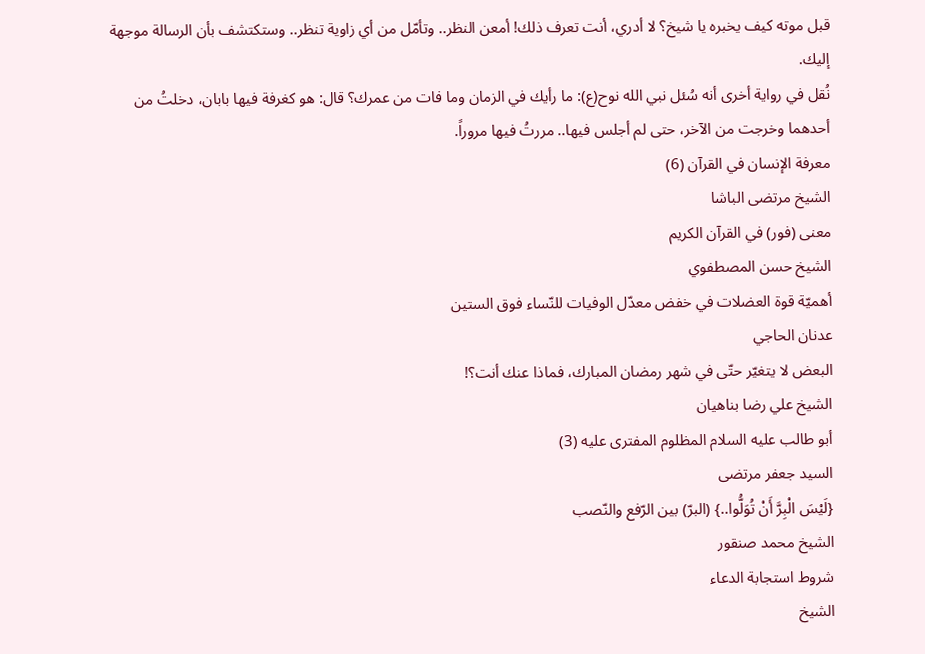قبل موته كيف يخبره يا شيخ؟ لا أدري، أنت تعرف ذلك! أمعن النظر.. وتأمّل من أي زاوية تنظر.. وستكتشف بأن الرسالة موجهة إليك.
نُقل في رواية أخرى أنه سُئل نبي الله نوح(ع): ما رأيك في الزمان وما فات من عمرك؟ قال: هو كغرفة فيها بابان، دخلتُ من أحدهما وخرجت من الآخر، حتى لم أجلس فيها.. مررتُ فيها مروراً.
معرفة الإنسان في القرآن (6)
الشيخ مرتضى الباشا
معنى (فور) في القرآن الكريم
الشيخ حسن المصطفوي
أهميّة قوة العضلات في خفض معدّل الوفيات للنّساء فوق الستين
عدنان الحاجي
البعض لا يتغيّر حتّى في شهر رمضان المبارك، فماذا عنك أنت؟!
الشيخ علي رضا بناهيان
أبو طالب عليه السلام المظلوم المفترى عليه (3)
السيد جعفر مرتضى
{لَيْسَ الْبِرَّ أَنْ تُوَلُّوا..} (البرّ) بين الرّفع والنّصب
الشيخ محمد صنقور
شروط استجابة الدعاء
الشيخ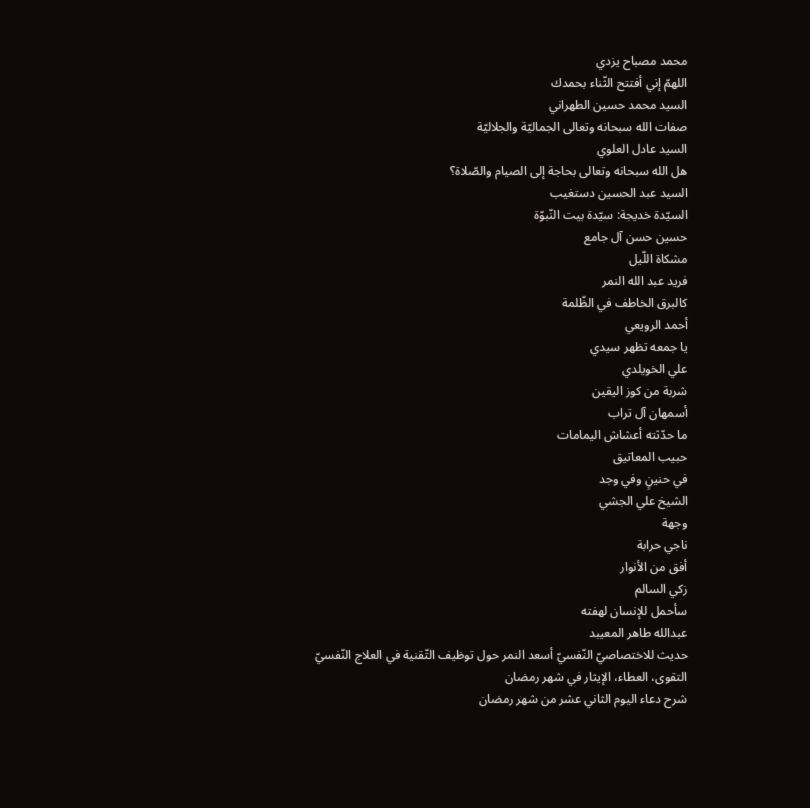محمد مصباح يزدي
اللهمّ إني أفتتح الثّناء بحمدك
السيد محمد حسين الطهراني
صفات الله سبحانه وتعالى الجماليّة والجلاليّة
السيد عادل العلوي
هل الله سبحانه وتعالى بحاجة إلى الصيام والصّلاة؟
السيد عبد الحسين دستغيب
السيّدة خديجة: سيّدة بيت النّبوّة
حسين حسن آل جامع
مشكاة اللّيل
فريد عبد الله النمر
كالبرق الخاطف في الظّلمة
أحمد الرويعي
يا جمعه تظهر سيدي
علي الخويلدي
شربة من كوز اليقين
أسمهان آل تراب
ما حدّثته أعشاش اليمامات
حبيب المعاتيق
في حنينٍ وفي وجد
الشيخ علي الجشي
وجهة
ناجي حرابة
أفق من الأنوار
زكي السالم
سأحمل للإنسان لهفته
عبدالله طاهر المعيبد
حديث للاختصاصيّ النّفسيّ أسعد النمر حول توظيف التّقنية في العلاج النّفسيّ
التقوى، العطاء، الإيثار في شهر رمضان
شرح دعاء اليوم الثاني عشر من شهر رمضان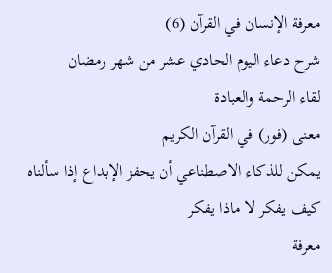معرفة الإنسان في القرآن (6)
شرح دعاء اليوم الحادي عشر من شهر رمضان
لقاء الرحمة والعبادة
معنى (فور) في القرآن الكريم
يمكن للذكاء الاصطناعي أن يحفز الإبداع إذا سألناه كيف يفكر لا ماذا يفكر
معرفة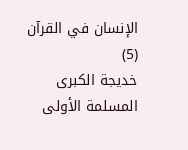الإنسان في القرآن (5)
خديجة الكبرى المسلمة الأولى